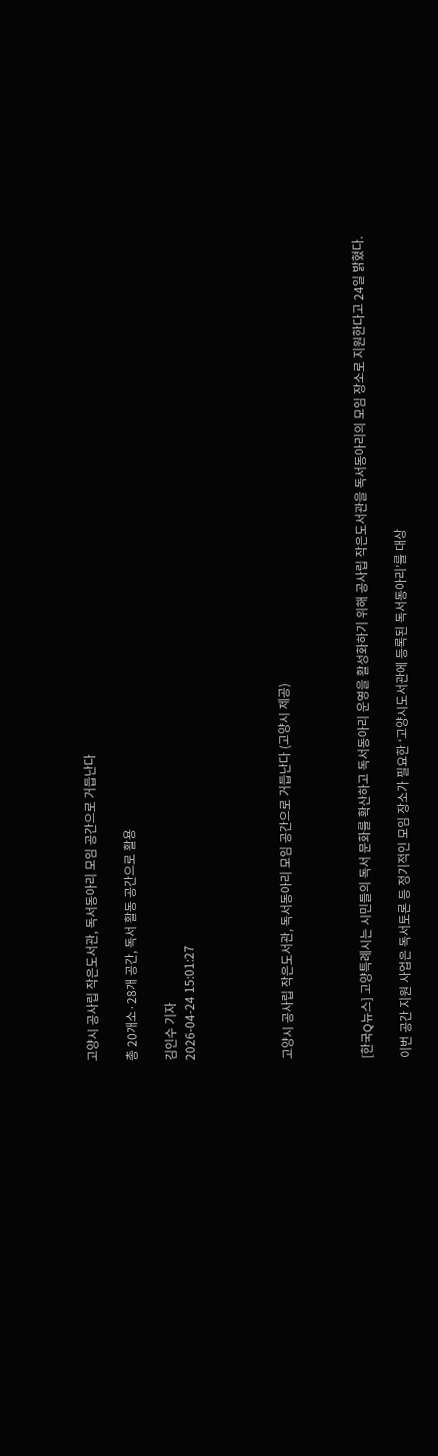고양시 공사립 작은도서관, 독서동아리 모임 공간으로 거듭난다

총 20개소·28개 공간, 독서 활동 공간으로 활용

김인수 기자
2026-04-24 15:01:27




고양시 공사립 작은도서관, 독서동아리 모임 공간으로 거듭난다 (고양시 제공)



[한국Q뉴스] 고양특례시는 시민들의 독서 문화를 확산하고 독서동아리 운영을 활성화하기 위해 공사립 작은도서관을 독서동아리의 모임 장소로 지원한다고 24일 밝혔다.

이번 공간 지원 사업은 독서토론 등 정기적인 모임 장소가 필요한 ‘고양시도서관에 등록된 독서동아리’를 대상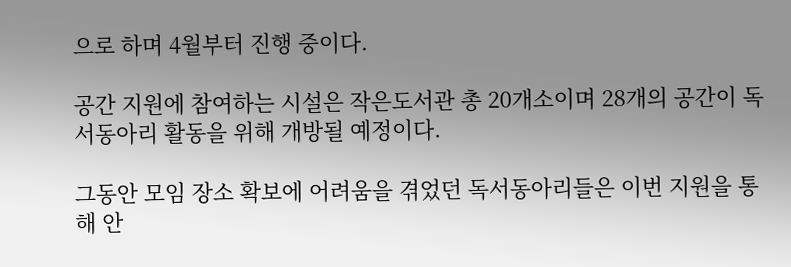으로 하며 4월부터 진행 중이다.

공간 지원에 참여하는 시설은 작은도서관 총 20개소이며 28개의 공간이 독서동아리 활동을 위해 개방될 예정이다.

그동안 모임 장소 확보에 어려움을 겪었던 독서동아리들은 이번 지원을 통해 안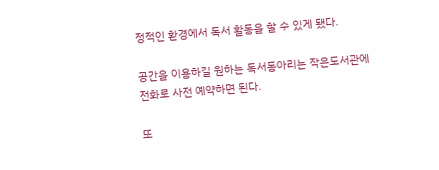정적인 환경에서 독서 활동을 할 수 있게 됐다.

공간을 이용하길 원하는 독서동아리는 작은도서관에 전화로 사전 예약하면 된다.

또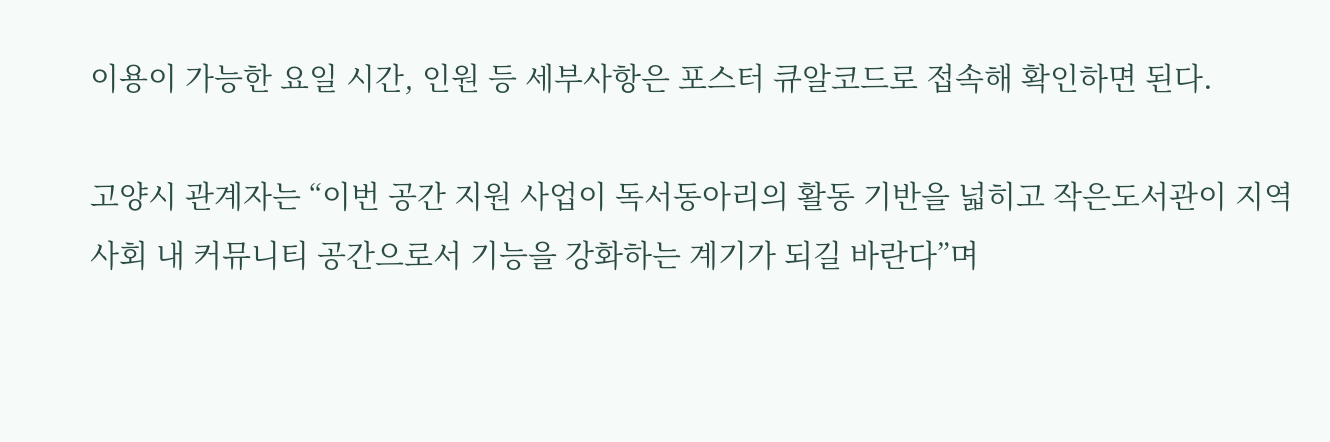이용이 가능한 요일 시간, 인원 등 세부사항은 포스터 큐알코드로 접속해 확인하면 된다.

고양시 관계자는 “이번 공간 지원 사업이 독서동아리의 활동 기반을 넓히고 작은도서관이 지역사회 내 커뮤니티 공간으로서 기능을 강화하는 계기가 되길 바란다”며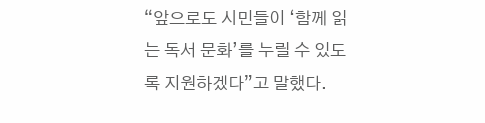“앞으로도 시민들이 ‘함께 읽는 독서 문화’를 누릴 수 있도록 지원하겠다”고 말했다.